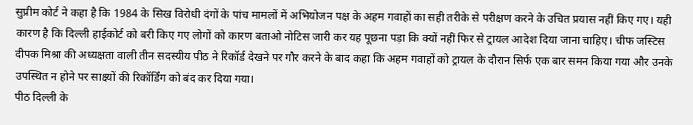सुप्रीम कोर्ट ने कहा है कि 1984 के सिख विरोधी दंगों के पांच मामलों में अभियोजन पक्ष के अहम गवाहों का सही तरीके से परीक्षण करने के उचित प्रयास नहीं किए गए। यही कारण है कि दिल्ली हाईकोर्ट को बरी किए गए लोगों को कारण बताओ नोटिस जारी कर यह पूछना पड़ा कि क्यों नहीं फिर से ट्रायल आदेश दिया जाना चाहिए। चीफ जस्टिस दीपक मिश्रा की अध्यक्षता वाली तीन सदस्यीय पीठ ने रिकॉर्ड देखने पर गौर करने के बाद कहा कि अहम गवाहों को ट्रायल के दौरान सिर्फ एक बार समन किया गया और उनके उपस्थित न होने पर साक्ष्यों की रिकॉर्डिंग को बंद कर दिया गया।
पीठ दिल्ली के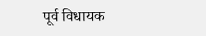पूर्व विधायक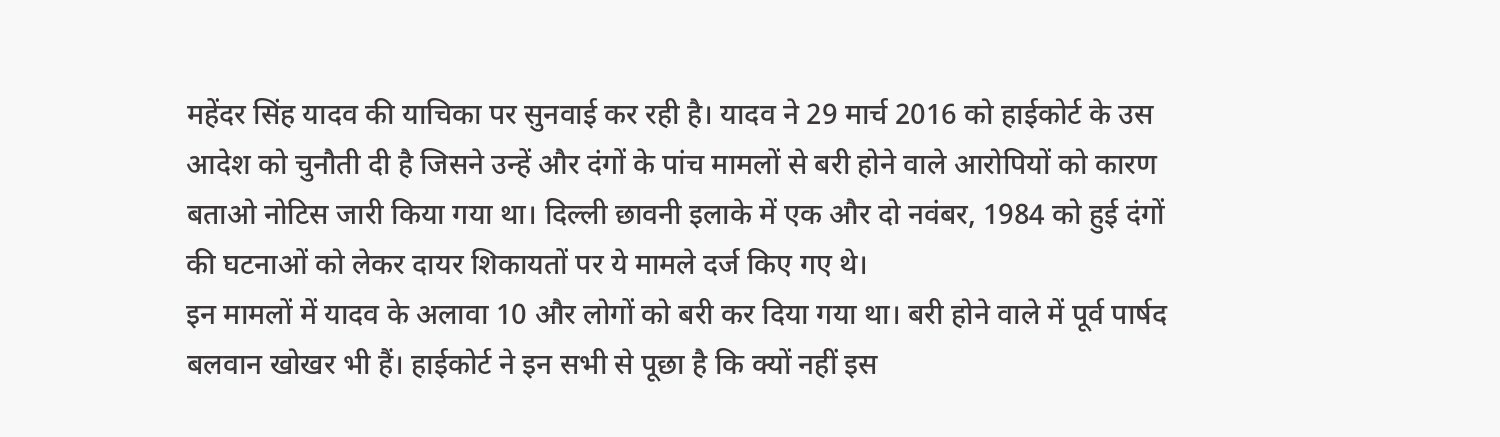महेंदर सिंह यादव की याचिका पर सुनवाई कर रही है। यादव ने 29 मार्च 2016 को हाईकोर्ट के उस आदेश को चुनौती दी है जिसने उन्हें और दंगों के पांच मामलों से बरी होने वाले आरोपियों को कारण बताओ नोटिस जारी किया गया था। दिल्ली छावनी इलाके में एक और दो नवंबर, 1984 को हुई दंगों की घटनाओं को लेकर दायर शिकायतों पर ये मामले दर्ज किए गए थे।
इन मामलों में यादव के अलावा 10 और लोगों को बरी कर दिया गया था। बरी होने वाले में पूर्व पार्षद बलवान खोखर भी हैं। हाईकोर्ट ने इन सभी से पूछा है कि क्यों नहीं इस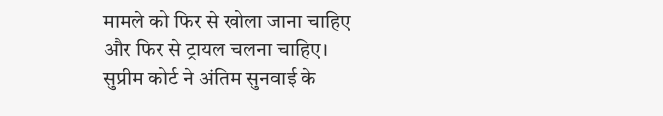मामले को फिर से खोला जाना चाहिए और फिर से ट्रायल चलना चाहिए।
सुप्रीम कोर्ट ने अंतिम सुनवाई के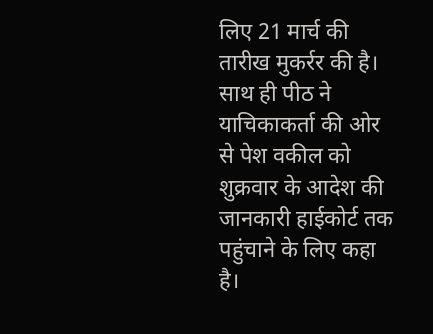लिए 21 मार्च की तारीख मुकर्रर की है। साथ ही पीठ ने याचिकाकर्ता की ओर से पेश वकील को शुक्रवार के आदेश की जानकारी हाईकोर्ट तक पहुंचाने के लिए कहा है।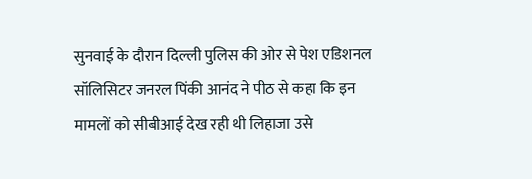सुनवाई के दौरान दिल्ली पुलिस की ओर से पेश एडिशनल सॉलिसिटर जनरल पिंकी आनंद ने पीठ से कहा कि इन मामलों को सीबीआई देख रही थी लिहाजा उसे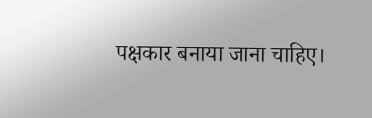पक्षकार बनाया जाना चाहिए।